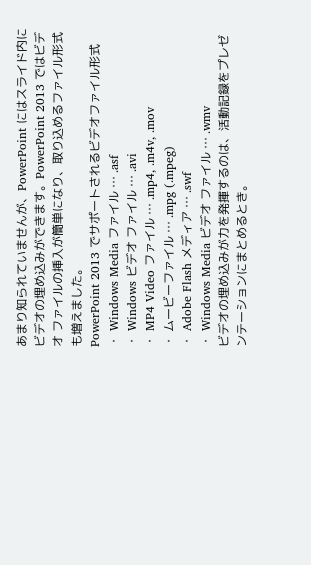あまり知られていませんが、PowerPoint にはスライド内にビデオの埋め込みができます。PowerPoint 2013 ではビデオ ファイルの挿入が簡単になり、取り込めるファイル形式も増えました。
PowerPoint 2013 でサポートされるビデオファイル形式
・ Windows Media ファイル … .asf
・ Windows ビデオ ファイル … .avi
・ MP4 Video ファイル … .mp4, .m4v, .mov
・ ムービーファイル … .mpg (.mpeg)
・ Adobe Flash メディア … .swf
・ Windows Media ビデオ ファイル … .wmv
ビデオの埋め込みが力を発揮するのは、活動記録をプレゼンテーションにまとめるとき。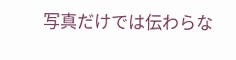写真だけでは伝わらな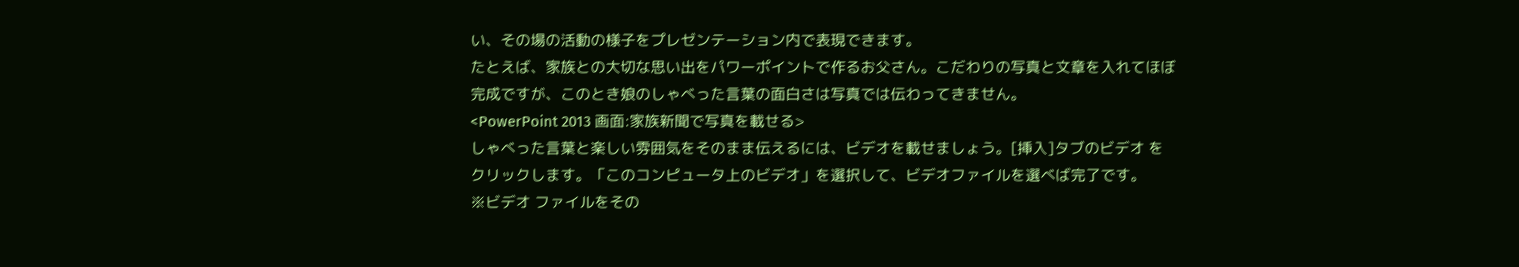い、その場の活動の様子をプレゼンテーション内で表現できます。
たとえば、家族との大切な思い出をパワーポイントで作るお父さん。こだわりの写真と文章を入れてほぼ完成ですが、このとき娘のしゃべった言葉の面白さは写真では伝わってきません。
<PowerPoint 2013 画面:家族新聞で写真を載せる>
しゃべった言葉と楽しい雰囲気をそのまま伝えるには、ビデオを載せましょう。[挿入]タブのビデオ をクリックします。「このコンピュータ上のビデオ」を選択して、ビデオファイルを選べば完了です。
※ビデオ ファイルをその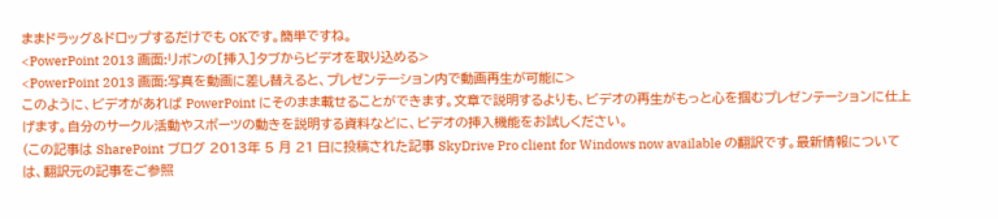ままドラッグ&ドロップするだけでも OKです。簡単ですね。
<PowerPoint 2013 画面:リボンの[挿入]タブからビデオを取り込める>
<PowerPoint 2013 画面:写真を動画に差し替えると、プレゼンテーション内で動画再生が可能に>
このように、ビデオがあれば PowerPoint にそのまま載せることができます。文章で説明するよりも、ビデオの再生がもっと心を掴むプレゼンテーションに仕上げます。自分のサークル活動やスポーツの動きを説明する資料などに、ビデオの挿入機能をお試しください。
(この記事は SharePoint ブログ 2013年 5 月 21 日に投稿された記事 SkyDrive Pro client for Windows now available の翻訳です。最新情報については、翻訳元の記事をご参照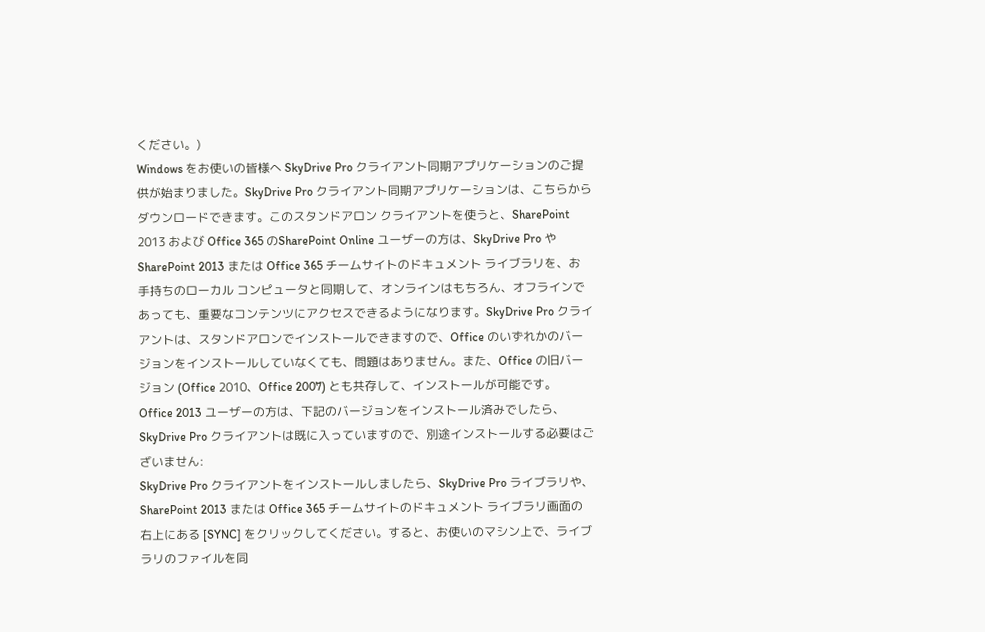ください。)
Windows をお使いの皆様へ SkyDrive Pro クライアント同期アプリケーションのご提供が始まりました。SkyDrive Pro クライアント同期アプリケーションは、こちらからダウンロードできます。このスタンドアロン クライアントを使うと、SharePoint 2013 および Office 365 のSharePoint Online ユーザーの方は、SkyDrive Pro や SharePoint 2013 または Office 365 チームサイトのドキュメント ライブラリを、お手持ちのローカル コンピュータと同期して、オンラインはもちろん、オフラインであっても、重要なコンテンツにアクセスできるようになります。SkyDrive Pro クライアントは、スタンドアロンでインストールできますので、Office のいずれかのバージョンをインストールしていなくても、問題はありません。また、Office の旧バージョン (Office 2010、Office 2007) とも共存して、インストールが可能です。
Office 2013 ユーザーの方は、下記のバージョンをインストール済みでしたら、SkyDrive Pro クライアントは既に入っていますので、別途インストールする必要はございません:
SkyDrive Pro クライアントをインストールしましたら、SkyDrive Pro ライブラリや、SharePoint 2013 または Office 365 チームサイトのドキュメント ライブラリ画面の右上にある [SYNC] をクリックしてください。すると、お使いのマシン上で、ライブラリのファイルを同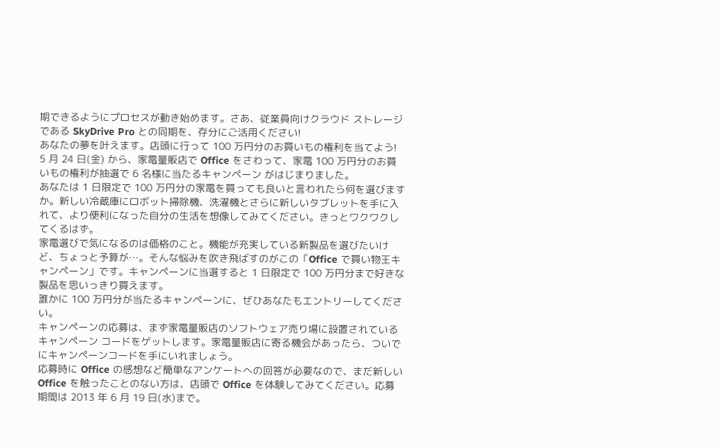期できるようにプロセスが動き始めます。さあ、従業員向けクラウド ストレージである SkyDrive Pro との同期を、存分にご活用ください!
あなたの夢を叶えます。店頭に行って 100 万円分のお買いもの権利を当てよう!
5 月 24 日(金) から、家電量販店で Office をさわって、家電 100 万円分のお買いもの権利が抽選で 6 名様に当たるキャンペーン がはじまりました。
あなたは 1 日限定で 100 万円分の家電を買っても良いと言われたら何を選びますか。新しい冷蔵庫にロボット掃除機、洗濯機とさらに新しいタブレットを手に入れて、より便利になった自分の生活を想像してみてください。きっとワクワクしてくるはず。
家電選びで気になるのは価格のこと。機能が充実している新製品を選びたいけど、ちょっと予算が…。そんな悩みを吹き飛ばすのがこの「Office で買い物王キャンペーン」です。キャンペーンに当選すると 1 日限定で 100 万円分まで好きな製品を思いっきり買えます。
誰かに 100 万円分が当たるキャンペーンに、ぜひあなたもエントリーしてください。
キャンペーンの応募は、まず家電量販店のソフトウェア売り場に設置されているキャンペーン コードをゲットします。家電量販店に寄る機会があったら、ついでにキャンペーンコードを手にいれましょう。
応募時に Office の感想など簡単なアンケートへの回答が必要なので、まだ新しい Office を触ったことのない方は、店頭で Office を体験してみてください。応募期間は 2013 年 6 月 19 日(水)まで。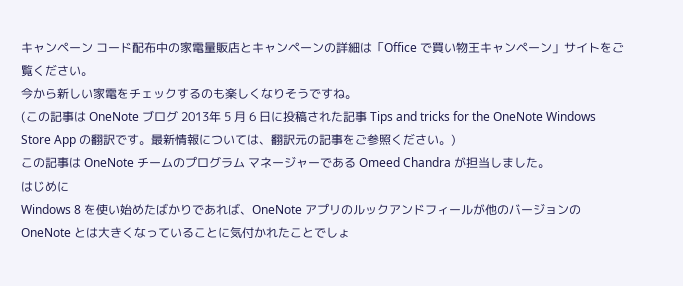キャンペーン コード配布中の家電量販店とキャンペーンの詳細は「Office で買い物王キャンペーン」サイトをご覧ください。
今から新しい家電をチェックするのも楽しくなりそうですね。
(この記事は OneNote ブログ 2013年 5 月 6 日に投稿された記事 Tips and tricks for the OneNote Windows Store App の翻訳です。最新情報については、翻訳元の記事をご参照ください。)
この記事は OneNote チームのプログラム マネージャーである Omeed Chandra が担当しました。
はじめに
Windows 8 を使い始めたばかりであれば、OneNote アプリのルックアンドフィールが他のバージョンの OneNote とは大きくなっていることに気付かれたことでしょ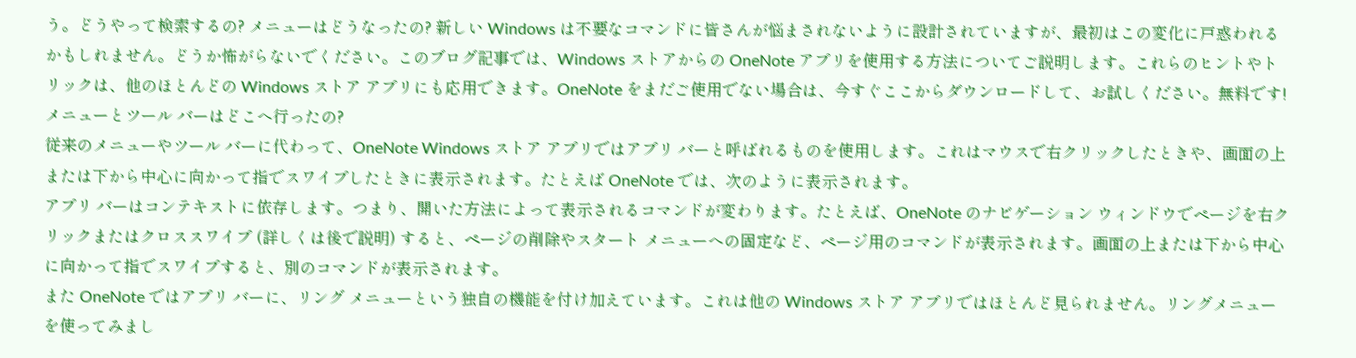う。どうやって検索するの? メニューはどうなったの? 新しい Windows は不要なコマンドに皆さんが悩まされないように設計されていますが、最初はこの変化に戸惑われるかもしれません。どうか怖がらないでください。このブログ記事では、Windows ストアからの OneNote アプリを使用する方法についてご説明します。これらのヒントやトリックは、他のほとんどの Windows ストア アプリにも応用できます。OneNote をまだご使用でない場合は、今すぐここからダウンロードして、お試しください。無料です!
メニューとツール バーはどこへ行ったの?
従来のメニューやツール バーに代わって、OneNote Windows ストア アプリではアプリ バーと呼ばれるものを使用します。これはマウスで右クリックしたときや、画面の上または下から中心に向かって指でスワイプしたときに表示されます。たとえば OneNote では、次のように表示されます。
アプリ バーはコンテキストに依存します。つまり、開いた方法によって表示されるコマンドが変わります。たとえば、OneNote のナビゲーション ウィンドウでページを右クリックまたはクロススワイプ (詳しくは後で説明) すると、ページの削除やスタート メニューへの固定など、ページ用のコマンドが表示されます。画面の上または下から中心に向かって指でスワイプすると、別のコマンドが表示されます。
また OneNote ではアプリ バーに、リング メニューという独自の機能を付け加えています。これは他の Windows ストア アプリではほとんど見られません。リングメニューを使ってみまし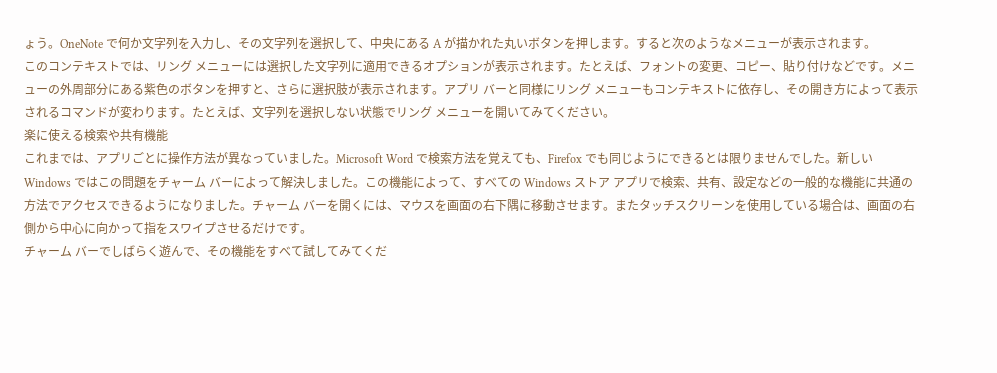ょう。OneNote で何か文字列を入力し、その文字列を選択して、中央にある A が描かれた丸いボタンを押します。すると次のようなメニューが表示されます。
このコンテキストでは、リング メニューには選択した文字列に適用できるオプションが表示されます。たとえば、フォントの変更、コピー、貼り付けなどです。メニューの外周部分にある紫色のボタンを押すと、さらに選択肢が表示されます。アプリ バーと同様にリング メニューもコンテキストに依存し、その開き方によって表示されるコマンドが変わります。たとえば、文字列を選択しない状態でリング メニューを開いてみてください。
楽に使える検索や共有機能
これまでは、アプリごとに操作方法が異なっていました。Microsoft Word で検索方法を覚えても、Firefox でも同じようにできるとは限りませんでした。新しい Windows ではこの問題をチャーム バーによって解決しました。この機能によって、すべての Windows ストア アプリで検索、共有、設定などの一般的な機能に共通の方法でアクセスできるようになりました。チャーム バーを開くには、マウスを画面の右下隅に移動させます。またタッチスクリーンを使用している場合は、画面の右側から中心に向かって指をスワイプさせるだけです。
チャーム バーでしばらく遊んで、その機能をすべて試してみてくだ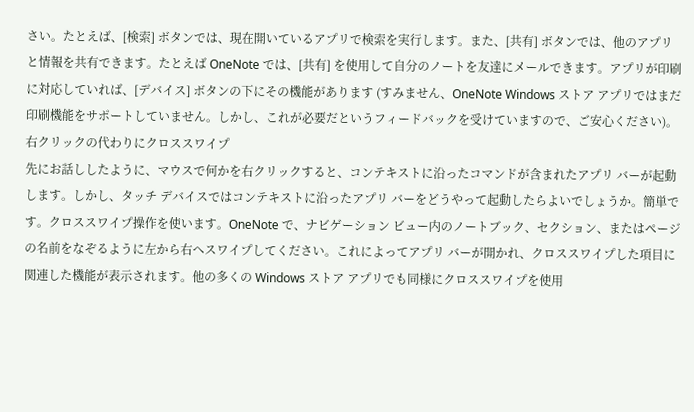さい。たとえば、[検索] ボタンでは、現在開いているアプリで検索を実行します。また、[共有] ボタンでは、他のアプリと情報を共有できます。たとえば OneNote では、[共有] を使用して自分のノートを友達にメールできます。アプリが印刷に対応していれば、[デバイス] ボタンの下にその機能があります (すみません、OneNote Windows ストア アプリではまだ印刷機能をサポートしていません。しかし、これが必要だというフィードバックを受けていますので、ご安心ください)。
右クリックの代わりにクロススワイプ
先にお話ししたように、マウスで何かを右クリックすると、コンテキストに沿ったコマンドが含まれたアプリ バーが起動します。しかし、タッチ デバイスではコンテキストに沿ったアプリ バーをどうやって起動したらよいでしょうか。簡単です。クロススワイプ操作を使います。OneNote で、ナビゲーション ビュー内のノートブック、セクション、またはページの名前をなぞるように左から右へスワイプしてください。これによってアプリ バーが開かれ、クロススワイプした項目に関連した機能が表示されます。他の多くの Windows ストア アプリでも同様にクロススワイプを使用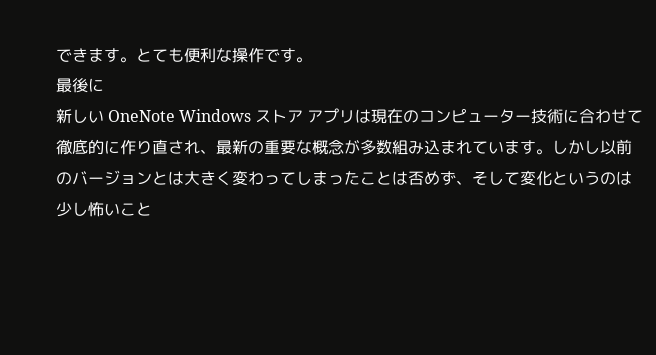できます。とても便利な操作です。
最後に
新しい OneNote Windows ストア アプリは現在のコンピューター技術に合わせて徹底的に作り直され、最新の重要な概念が多数組み込まれています。しかし以前のバージョンとは大きく変わってしまったことは否めず、そして変化というのは少し怖いこと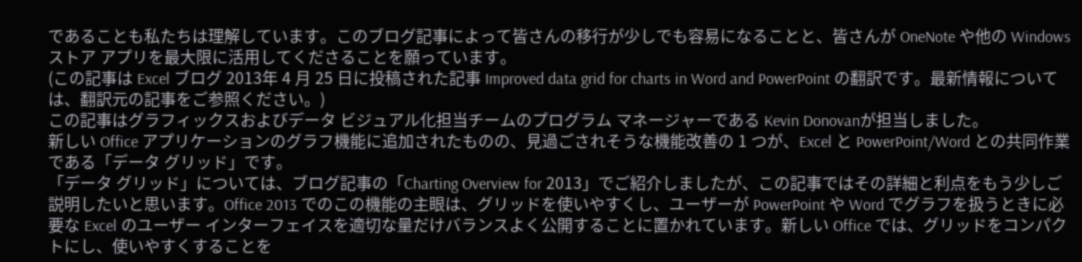であることも私たちは理解しています。このブログ記事によって皆さんの移行が少しでも容易になることと、皆さんが OneNote や他の Windows ストア アプリを最大限に活用してくださることを願っています。
(この記事は Excel ブログ 2013年 4 月 25 日に投稿された記事 Improved data grid for charts in Word and PowerPoint の翻訳です。最新情報については、翻訳元の記事をご参照ください。)
この記事はグラフィックスおよびデータ ビジュアル化担当チームのプログラム マネージャーである Kevin Donovanが担当しました。
新しい Office アプリケーションのグラフ機能に追加されたものの、見過ごされそうな機能改善の 1 つが、Excel と PowerPoint/Word との共同作業である「データ グリッド」です。
「データ グリッド」については、ブログ記事の「Charting Overview for 2013」でご紹介しましたが、この記事ではその詳細と利点をもう少しご説明したいと思います。Office 2013 でのこの機能の主眼は、グリッドを使いやすくし、ユーザーが PowerPoint や Word でグラフを扱うときに必要な Excel のユーザー インターフェイスを適切な量だけバランスよく公開することに置かれています。新しい Office では、グリッドをコンパクトにし、使いやすくすることを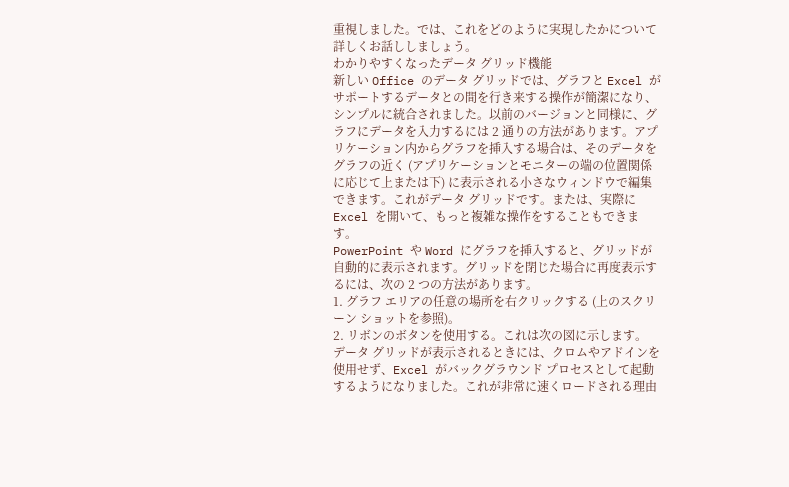重視しました。では、これをどのように実現したかについて詳しくお話ししましょう。
わかりやすくなったデータ グリッド機能
新しい Office のデータ グリッドでは、グラフと Excel がサポートするデータとの間を行き来する操作が簡潔になり、シンプルに統合されました。以前のバージョンと同様に、グラフにデータを入力するには 2 通りの方法があります。アプリケーション内からグラフを挿入する場合は、そのデータをグラフの近く (アプリケーションとモニターの端の位置関係に応じて上または下) に表示される小さなウィンドウで編集できます。これがデータ グリッドです。または、実際に Excel を開いて、もっと複雑な操作をすることもできます。
PowerPoint や Word にグラフを挿入すると、グリッドが自動的に表示されます。グリッドを閉じた場合に再度表示するには、次の 2 つの方法があります。
1. グラフ エリアの任意の場所を右クリックする (上のスクリーン ショットを参照)。
2. リボンのボタンを使用する。これは次の図に示します。
データ グリッドが表示されるときには、クロムやアドインを使用せず、Excel がバックグラウンド プロセスとして起動するようになりました。これが非常に速くロードされる理由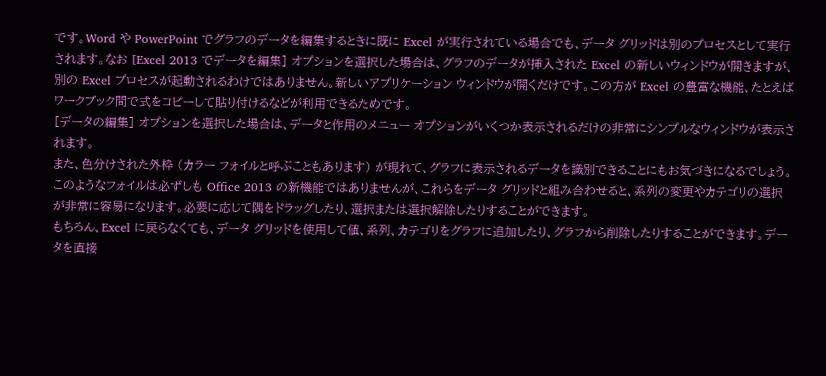です。Word や PowerPoint でグラフのデータを編集するときに既に Excel が実行されている場合でも、データ グリッドは別のプロセスとして実行されます。なお [Excel 2013 でデータを編集] オプションを選択した場合は、グラフのデータが挿入された Excel の新しいウィンドウが開きますが、別の Excel プロセスが起動されるわけではありません。新しいアプリケーション ウィンドウが開くだけです。この方が Excel の豊富な機能、たとえばワークブック間で式をコピーして貼り付けるなどが利用できるためです。
[データの編集] オプションを選択した場合は、データと作用のメニュー オプションがいくつか表示されるだけの非常にシンプルなウィンドウが表示されます。
また、色分けされた外枠 (カラー フォイルと呼ぶこともあります) が現れて、グラフに表示されるデータを識別できることにもお気づきになるでしょう。このようなフォイルは必ずしも Office 2013 の新機能ではありませんが、これらをデータ グリッドと組み合わせると、系列の変更やカテゴリの選択が非常に容易になります。必要に応じて隅をドラッグしたり、選択または選択解除したりすることができます。
もちろん、Excel に戻らなくても、データ グリッドを使用して値、系列、カテゴリをグラフに追加したり、グラフから削除したりすることができます。データを直接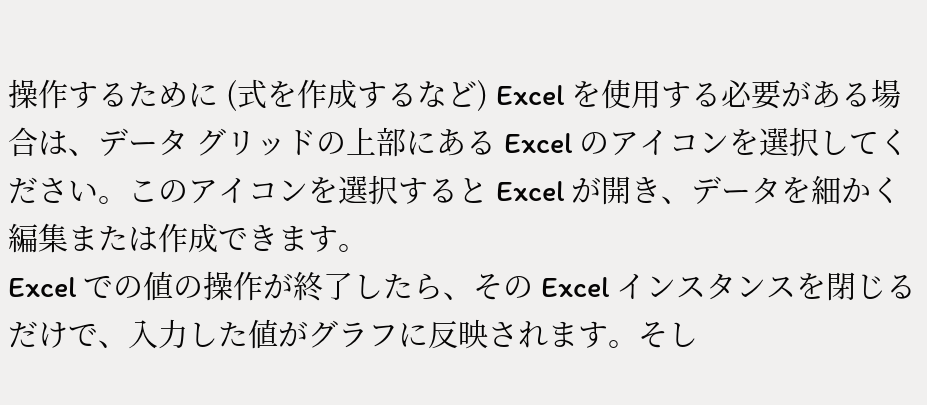操作するために (式を作成するなど) Excel を使用する必要がある場合は、データ グリッドの上部にある Excel のアイコンを選択してください。このアイコンを選択すると Excel が開き、データを細かく編集または作成できます。
Excel での値の操作が終了したら、その Excel インスタンスを閉じるだけで、入力した値がグラフに反映されます。そし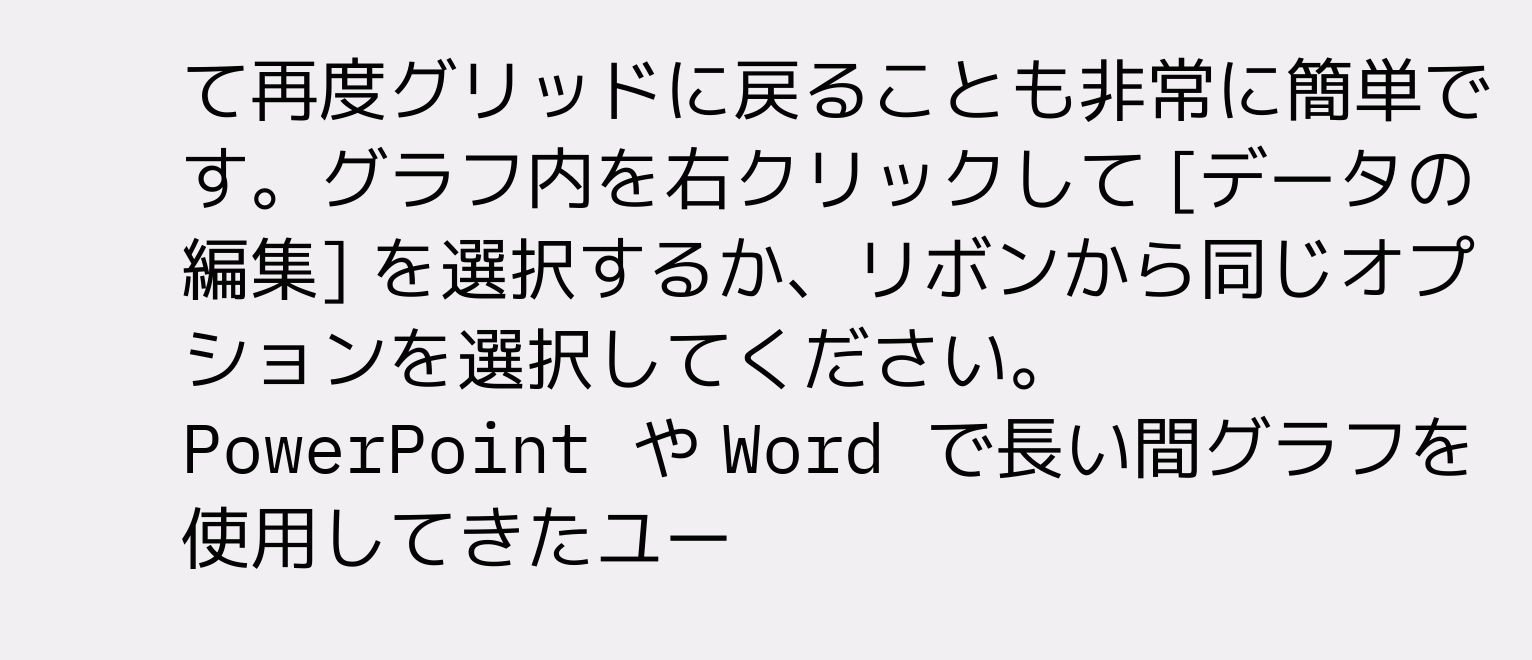て再度グリッドに戻ることも非常に簡単です。グラフ内を右クリックして [データの編集] を選択するか、リボンから同じオプションを選択してください。
PowerPoint や Word で長い間グラフを使用してきたユー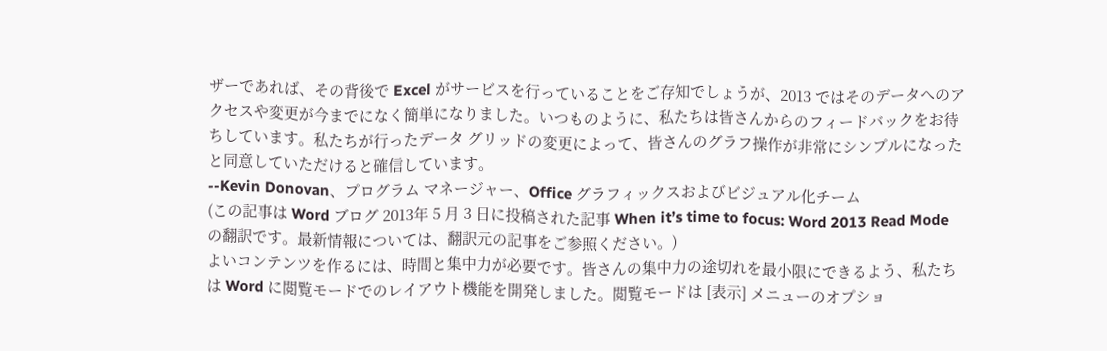ザーであれば、その背後で Excel がサービスを行っていることをご存知でしょうが、2013 ではそのデータへのアクセスや変更が今までになく簡単になりました。いつものように、私たちは皆さんからのフィードバックをお待ちしています。私たちが行ったデータ グリッドの変更によって、皆さんのグラフ操作が非常にシンプルになったと同意していただけると確信しています。
--Kevin Donovan、プログラム マネージャー、Office グラフィックスおよびビジュアル化チーム
(この記事は Word ブログ 2013年 5 月 3 日に投稿された記事 When it’s time to focus: Word 2013 Read Mode の翻訳です。最新情報については、翻訳元の記事をご参照ください。)
よいコンテンツを作るには、時間と集中力が必要です。皆さんの集中力の途切れを最小限にできるよう、私たちは Word に閲覧モードでのレイアウト機能を開発しました。閲覧モードは [表示] メニューのオプショ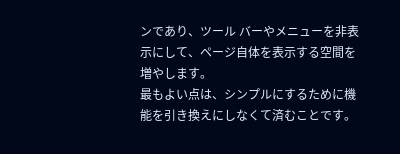ンであり、ツール バーやメニューを非表示にして、ページ自体を表示する空間を増やします。
最もよい点は、シンプルにするために機能を引き換えにしなくて済むことです。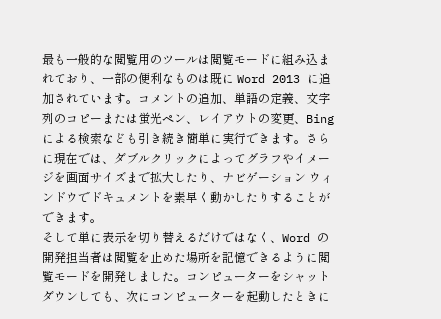最も一般的な閲覧用のツールは閲覧モードに組み込まれており、一部の便利なものは既に Word 2013 に追加されています。コメントの追加、単語の定義、文字列のコピーまたは蛍光ペン、レイアウトの変更、Bing による検索なども引き続き簡単に実行できます。さらに現在では、ダブルクリックによってグラフやイメージを画面サイズまで拡大したり、ナビゲーション ウィンドウでドキュメントを素早く動かしたりすることができます。
そして単に表示を切り替えるだけではなく、Word の開発担当者は閲覧を止めた場所を記憶できるように閲覧モードを開発しました。コンピューターをシャット ダウンしても、次にコンピューターを起動したときに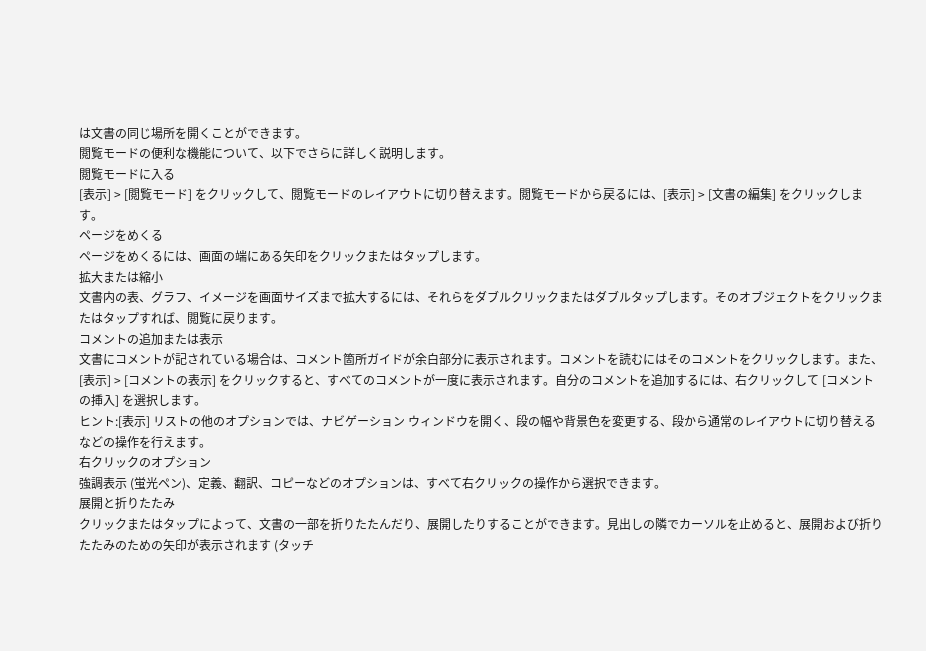は文書の同じ場所を開くことができます。
閲覧モードの便利な機能について、以下でさらに詳しく説明します。
閲覧モードに入る
[表示] > [閲覧モード] をクリックして、閲覧モードのレイアウトに切り替えます。閲覧モードから戻るには、[表示] > [文書の編集] をクリックします。
ページをめくる
ページをめくるには、画面の端にある矢印をクリックまたはタップします。
拡大または縮小
文書内の表、グラフ、イメージを画面サイズまで拡大するには、それらをダブルクリックまたはダブルタップします。そのオブジェクトをクリックまたはタップすれば、閲覧に戻ります。
コメントの追加または表示
文書にコメントが記されている場合は、コメント箇所ガイドが余白部分に表示されます。コメントを読むにはそのコメントをクリックします。また、[表示] > [コメントの表示] をクリックすると、すべてのコメントが一度に表示されます。自分のコメントを追加するには、右クリックして [コメントの挿入] を選択します。
ヒント:[表示] リストの他のオプションでは、ナビゲーション ウィンドウを開く、段の幅や背景色を変更する、段から通常のレイアウトに切り替えるなどの操作を行えます。
右クリックのオプション
強調表示 (蛍光ペン)、定義、翻訳、コピーなどのオプションは、すべて右クリックの操作から選択できます。
展開と折りたたみ
クリックまたはタップによって、文書の一部を折りたたんだり、展開したりすることができます。見出しの隣でカーソルを止めると、展開および折りたたみのための矢印が表示されます (タッチ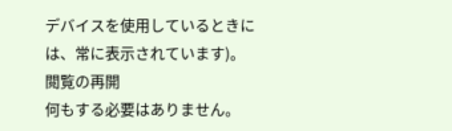デバイスを使用しているときには、常に表示されています)。
閲覧の再開
何もする必要はありません。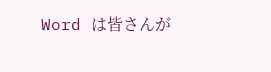Word は皆さんが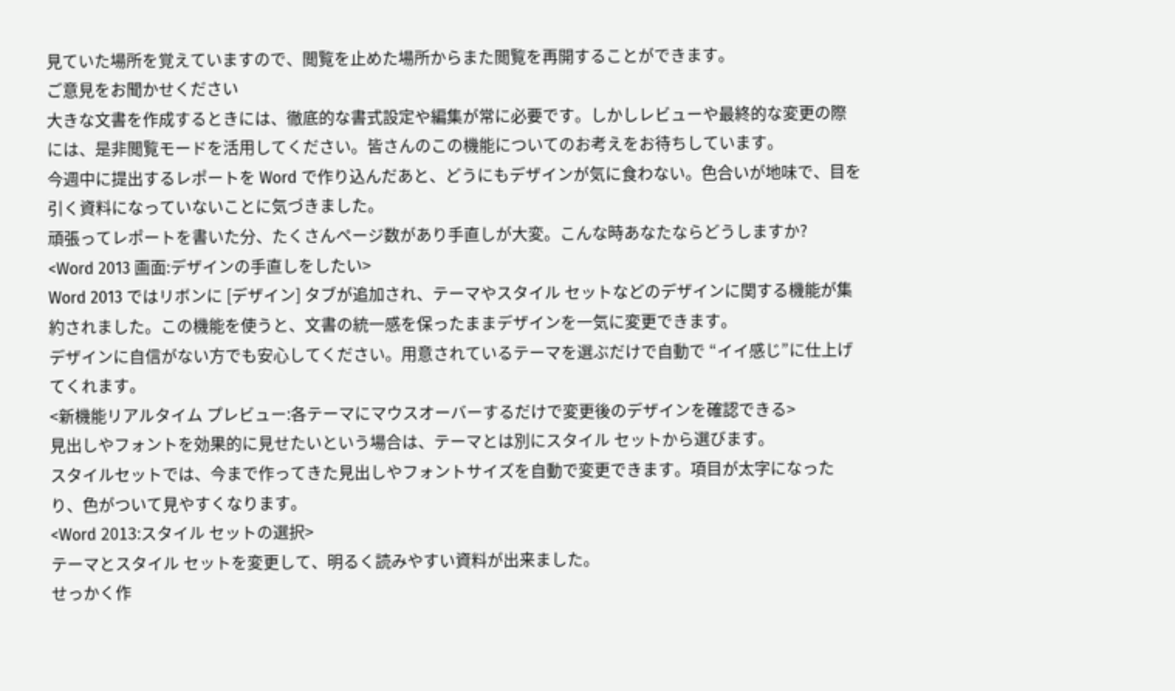見ていた場所を覚えていますので、閲覧を止めた場所からまた閲覧を再開することができます。
ご意見をお聞かせください
大きな文書を作成するときには、徹底的な書式設定や編集が常に必要です。しかしレビューや最終的な変更の際には、是非閲覧モードを活用してください。皆さんのこの機能についてのお考えをお待ちしています。
今週中に提出するレポートを Word で作り込んだあと、どうにもデザインが気に食わない。色合いが地味で、目を引く資料になっていないことに気づきました。
頑張ってレポートを書いた分、たくさんページ数があり手直しが大変。こんな時あなたならどうしますか?
<Word 2013 画面:デザインの手直しをしたい>
Word 2013 ではリボンに [デザイン] タブが追加され、テーマやスタイル セットなどのデザインに関する機能が集約されました。この機能を使うと、文書の統一感を保ったままデザインを一気に変更できます。
デザインに自信がない方でも安心してください。用意されているテーマを選ぶだけで自動で “イイ感じ”に仕上げてくれます。
<新機能リアルタイム プレビュー:各テーマにマウスオーバーするだけで変更後のデザインを確認できる>
見出しやフォントを効果的に見せたいという場合は、テーマとは別にスタイル セットから選びます。
スタイルセットでは、今まで作ってきた見出しやフォントサイズを自動で変更できます。項目が太字になったり、色がついて見やすくなります。
<Word 2013:スタイル セットの選択>
テーマとスタイル セットを変更して、明るく読みやすい資料が出来ました。
せっかく作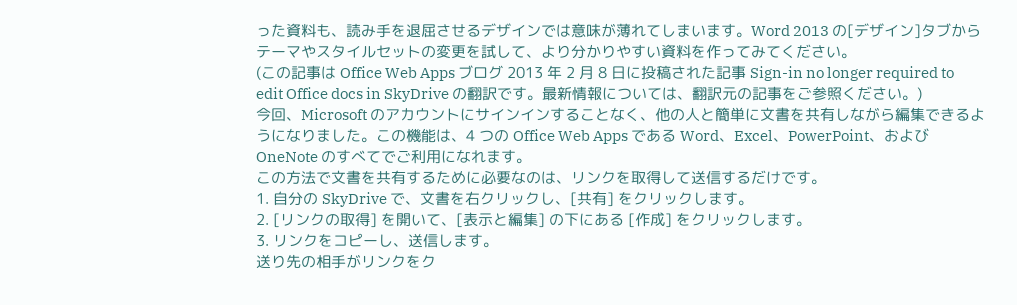った資料も、読み手を退屈させるデザインでは意味が薄れてしまいます。Word 2013 の[デザイン]タブからテーマやスタイルセットの変更を試して、より分かりやすい資料を作ってみてください。
(この記事は Office Web Apps ブログ 2013 年 2 月 8 日に投稿された記事 Sign-in no longer required to edit Office docs in SkyDrive の翻訳です。最新情報については、翻訳元の記事をご参照ください。)
今回、Microsoft のアカウントにサインインすることなく、他の人と簡単に文書を共有しながら編集できるようになりました。この機能は、4 つの Office Web Apps である Word、Excel、PowerPoint、および OneNote のすべてでご利用になれます。
この方法で文書を共有するために必要なのは、リンクを取得して送信するだけです。
1. 自分の SkyDrive で、文書を右クリックし、[共有] をクリックします。
2. [リンクの取得] を開いて、[表示と編集] の下にある [作成] をクリックします。
3. リンクをコピーし、送信します。
送り先の相手がリンクをク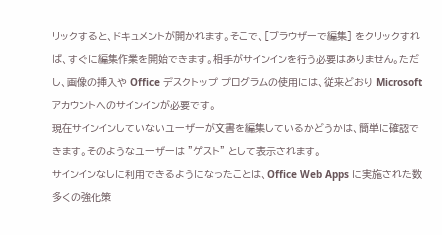リックすると、ドキュメントが開かれます。そこで、[ブラウザーで編集] をクリックすれば、すぐに編集作業を開始できます。相手がサインインを行う必要はありません。ただし、画像の挿入や Office デスクトップ プログラムの使用には、従来どおり Microsoft アカウントへのサインインが必要です。
現在サインインしていないユーザーが文書を編集しているかどうかは、簡単に確認できます。そのようなユーザーは ”ゲスト” として表示されます。
サインインなしに利用できるようになったことは、Office Web Apps に実施された数多くの強化策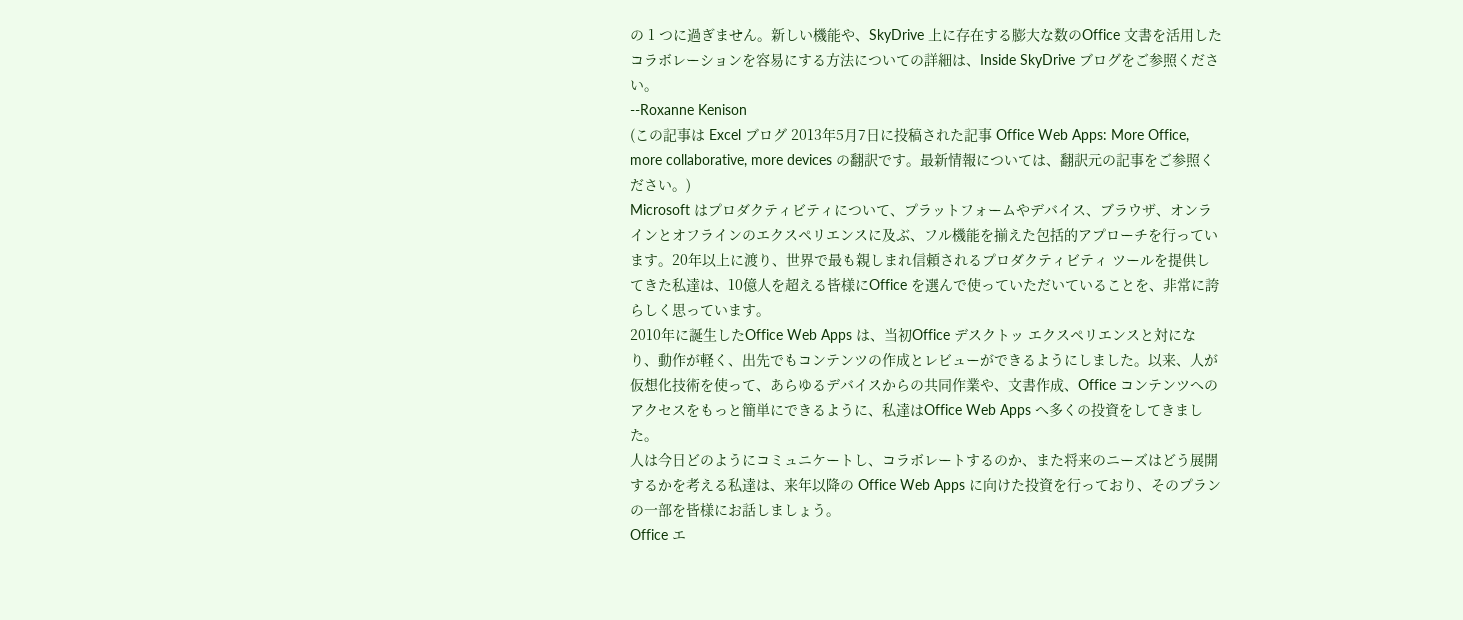の 1 つに過ぎません。新しい機能や、SkyDrive 上に存在する膨大な数のOffice 文書を活用したコラボレーションを容易にする方法についての詳細は、Inside SkyDrive ブログをご参照ください。
--Roxanne Kenison
(この記事は Excel ブログ 2013年5月7日に投稿された記事 Office Web Apps: More Office, more collaborative, more devices の翻訳です。最新情報については、翻訳元の記事をご参照ください。)
Microsoft はプロダクティビティについて、プラットフォームやデバイス、ブラウザ、オンラインとオフラインのエクスペリエンスに及ぶ、フル機能を揃えた包括的アプローチを行っています。20年以上に渡り、世界で最も親しまれ信頼されるプロダクティビティ ツールを提供してきた私達は、10億人を超える皆様にOffice を選んで使っていただいていることを、非常に誇らしく思っています。
2010年に誕生したOffice Web Apps は、当初Office デスクトッ エクスペリエンスと対になり、動作が軽く、出先でもコンテンツの作成とレビューができるようにしました。以来、人が仮想化技術を使って、あらゆるデバイスからの共同作業や、文書作成、Office コンテンツへのアクセスをもっと簡単にできるように、私達はOffice Web Apps へ多くの投資をしてきました。
人は今日どのようにコミュニケートし、コラボレートするのか、また将来のニーズはどう展開するかを考える私達は、来年以降の Office Web Apps に向けた投資を行っており、そのプランの一部を皆様にお話しましょう。
Office エ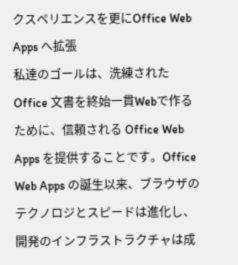クスペリエンスを更にOffice Web Apps へ拡張
私達のゴールは、洗練された Office 文書を終始一貫Webで作るために、信頼される Office Web Apps を提供することです。Office Web Apps の誕生以来、ブラウザのテクノロジとスピードは進化し、開発のインフラストラクチャは成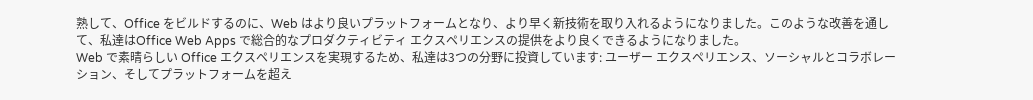熟して、Office をビルドするのに、Web はより良いプラットフォームとなり、より早く新技術を取り入れるようになりました。このような改善を通して、私達はOffice Web Apps で総合的なプロダクティビティ エクスペリエンスの提供をより良くできるようになりました。
Web で素晴らしい Office エクスペリエンスを実現するため、私達は3つの分野に投資しています: ユーザー エクスペリエンス、ソーシャルとコラボレーション、そしてプラットフォームを超え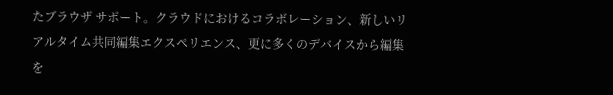たブラウザ サポート。クラウドにおけるコラボレーション、新しいリアルタイム共同編集エクスペリエンス、更に多くのデバイスから編集を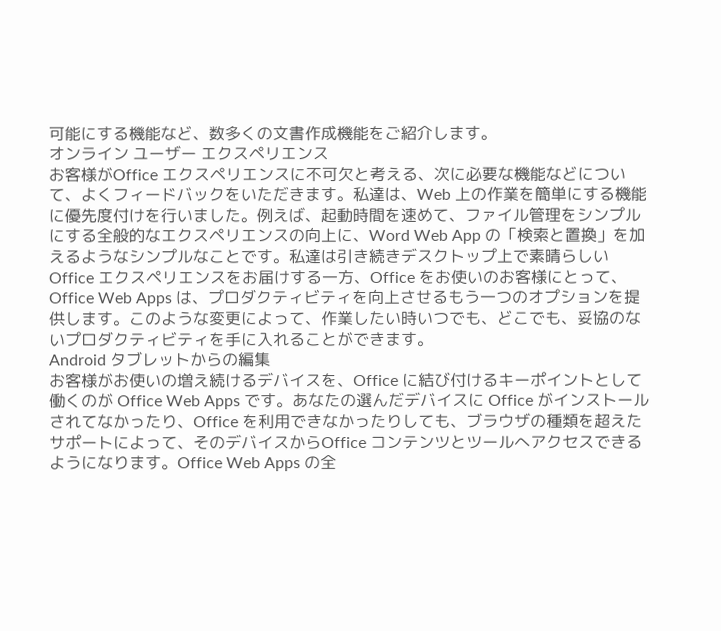可能にする機能など、数多くの文書作成機能をご紹介します。
オンライン ユーザー エクスペリエンス
お客様がOffice エクスペリエンスに不可欠と考える、次に必要な機能などについて、よくフィードバックをいただきます。私達は、Web 上の作業を簡単にする機能に優先度付けを行いました。例えば、起動時間を速めて、ファイル管理をシンプルにする全般的なエクスペリエンスの向上に、Word Web App の「検索と置換」を加えるようなシンプルなことです。私達は引き続きデスクトップ上で素晴らしい Office エクスペリエンスをお届けする一方、Office をお使いのお客様にとって、Office Web Apps は、プロダクティビティを向上させるもう一つのオプションを提供します。このような変更によって、作業したい時いつでも、どこでも、妥協のないプロダクティビティを手に入れることができます。
Android タブレットからの編集
お客様がお使いの増え続けるデバイスを、Office に結び付けるキーポイントとして働くのが Office Web Apps です。あなたの選んだデバイスに Office がインストールされてなかったり、Office を利用できなかったりしても、ブラウザの種類を超えたサポートによって、そのデバイスからOffice コンテンツとツールへアクセスできるようになります。Office Web Apps の全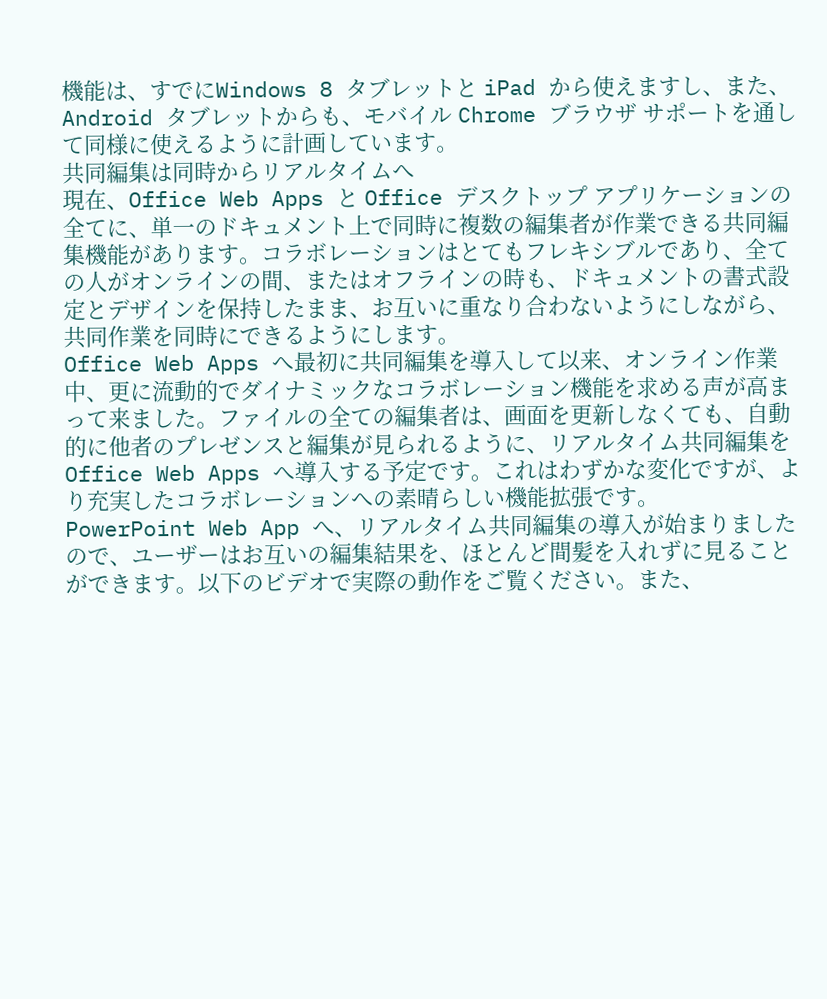機能は、すでにWindows 8 タブレットと iPad から使えますし、また、Android タブレットからも、モバイル Chrome ブラウザ サポートを通して同様に使えるように計画しています。
共同編集は同時からリアルタイムへ
現在、Office Web Apps と Office デスクトップ アプリケーションの全てに、単一のドキュメント上で同時に複数の編集者が作業できる共同編集機能があります。コラボレーションはとてもフレキシブルであり、全ての人がオンラインの間、またはオフラインの時も、ドキュメントの書式設定とデザインを保持したまま、お互いに重なり合わないようにしながら、共同作業を同時にできるようにします。
Office Web Apps へ最初に共同編集を導入して以来、オンライン作業中、更に流動的でダイナミックなコラボレーション機能を求める声が高まって来ました。ファイルの全ての編集者は、画面を更新しなくても、自動的に他者のプレゼンスと編集が見られるように、リアルタイム共同編集をOffice Web Apps へ導入する予定です。これはわずかな変化ですが、より充実したコラボレーションへの素晴らしい機能拡張です。
PowerPoint Web App へ、リアルタイム共同編集の導入が始まりましたので、ユーザーはお互いの編集結果を、ほとんど間髪を入れずに見ることができます。以下のビデオで実際の動作をご覧ください。また、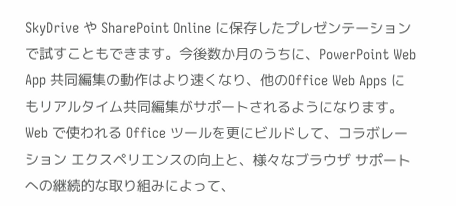SkyDrive や SharePoint Online に保存したプレゼンテーションで試すこともできます。今後数か月のうちに、PowerPoint Web App 共同編集の動作はより速くなり、他のOffice Web Apps にもリアルタイム共同編集がサポートされるようになります。
Web で使われる Office ツールを更にビルドして、コラボレーション エクスペリエンスの向上と、様々なブラウザ サポートへの継続的な取り組みによって、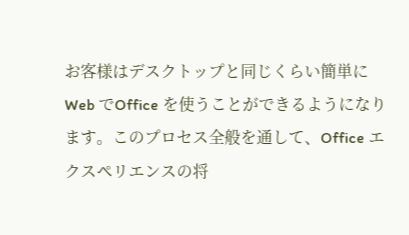お客様はデスクトップと同じくらい簡単に Web でOffice を使うことができるようになります。このプロセス全般を通して、Office エクスペリエンスの将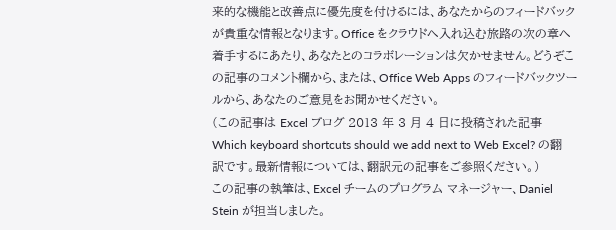来的な機能と改善点に優先度を付けるには、あなたからのフィードバックが貴重な情報となります。Office をクラウドへ入れ込む旅路の次の章へ着手するにあたり、あなたとのコラボレーションは欠かせません。どうぞこの記事のコメント欄から、または、Office Web Apps のフィードバックツールから、あなたのご意見をお聞かせください。
(この記事は Excel ブログ 2013 年 3 月 4 日に投稿された記事 Which keyboard shortcuts should we add next to Web Excel? の翻訳です。最新情報については、翻訳元の記事をご参照ください。)
この記事の執筆は、Excel チームのプログラム マネージャー、Daniel Stein が担当しました。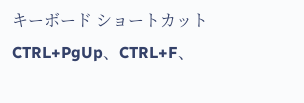キーボード ショートカット CTRL+PgUp、CTRL+F、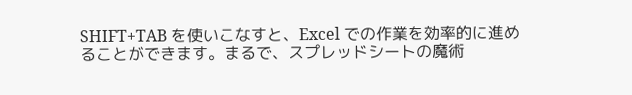SHIFT+TAB を使いこなすと、Excel での作業を効率的に進めることができます。まるで、スプレッドシートの魔術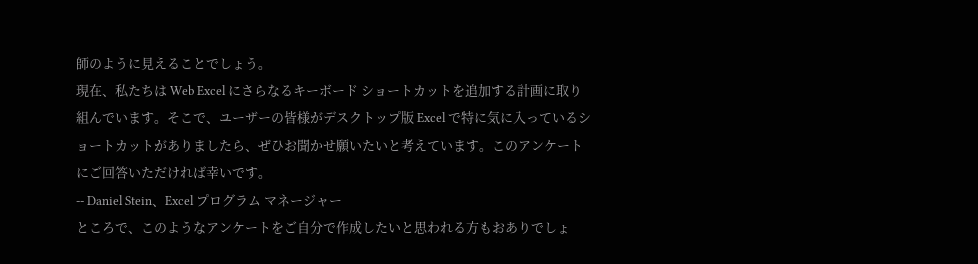師のように見えることでしょう。
現在、私たちは Web Excel にさらなるキーボード ショートカットを追加する計画に取り組んでいます。そこで、ユーザーの皆様がデスクトップ版 Excel で特に気に入っているショートカットがありましたら、ぜひお聞かせ願いたいと考えています。このアンケートにご回答いただければ幸いです。
-- Daniel Stein、Excel プログラム マネージャー
ところで、このようなアンケートをご自分で作成したいと思われる方もおありでしょ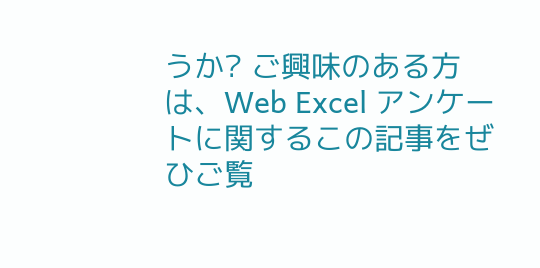うか? ご興味のある方は、Web Excel アンケートに関するこの記事をぜひご覧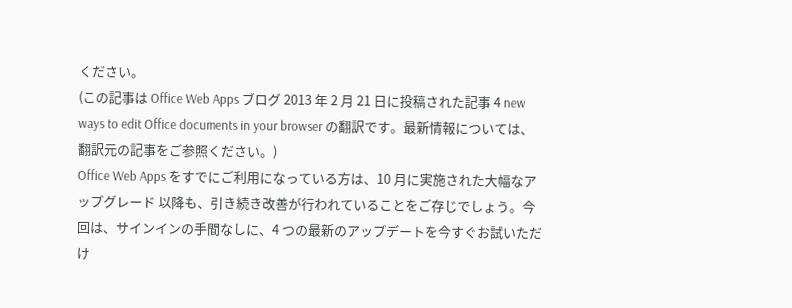ください。
(この記事は Office Web Apps ブログ 2013 年 2 月 21 日に投稿された記事 4 new ways to edit Office documents in your browser の翻訳です。最新情報については、翻訳元の記事をご参照ください。)
Office Web Apps をすでにご利用になっている方は、10 月に実施された大幅なアップグレード 以降も、引き続き改善が行われていることをご存じでしょう。今回は、サインインの手間なしに、4 つの最新のアップデートを今すぐお試いただけ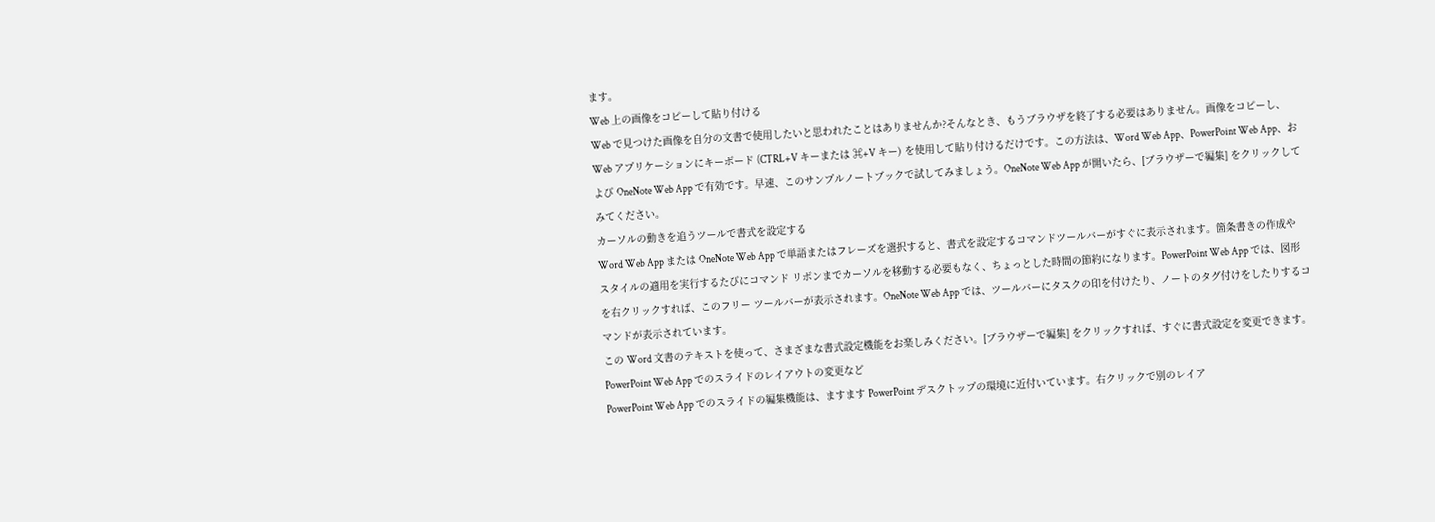ます。
Web 上の画像をコピーして貼り付ける
Web で見つけた画像を自分の文書で使用したいと思われたことはありませんか?そんなとき、もうブラウザを終了する必要はありません。画像をコピーし、Web アプリケーションにキーボード (CTRL+V キーまたは ⌘+V キー) を使用して貼り付けるだけです。この方法は、Word Web App、PowerPoint Web App、および OneNote Web App で有効です。早速、このサンプルノートブックで試してみましょう。OneNote Web App が開いたら、[ブラウザーで編集] をクリックしてみてください。
カーソルの動きを追うツールで書式を設定する
Word Web App または OneNote Web App で単語またはフレーズを選択すると、書式を設定するコマンドツールバーがすぐに表示されます。箇条書きの作成やスタイルの適用を実行するたびにコマンド リボンまでカーソルを移動する必要もなく、ちょっとした時間の節約になります。PowerPoint Web App では、図形を右クリックすれば、このフリー ツールバーが表示されます。OneNote Web App では、ツールバーにタスクの印を付けたり、ノートのタグ付けをしたりするコマンドが表示されています。
この Word 文書のテキストを使って、さまざまな書式設定機能をお楽しみください。[ブラウザーで編集] をクリックすれば、すぐに書式設定を変更できます。
PowerPoint Web App でのスライドのレイアウトの変更など
PowerPoint Web App でのスライドの編集機能は、ますます PowerPoint デスクトップの環境に近付いています。右クリックで別のレイア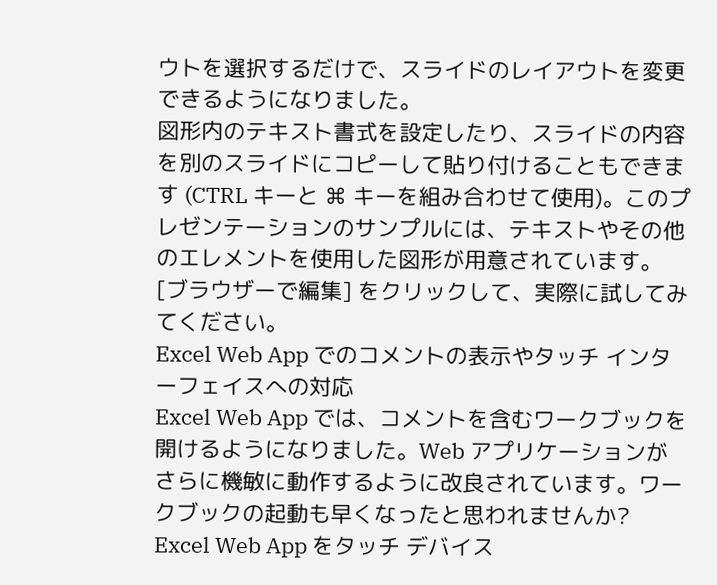ウトを選択するだけで、スライドのレイアウトを変更できるようになりました。
図形内のテキスト書式を設定したり、スライドの内容を別のスライドにコピーして貼り付けることもできます (CTRL キーと ⌘ キーを組み合わせて使用)。このプレゼンテーションのサンプルには、テキストやその他のエレメントを使用した図形が用意されています。[ブラウザーで編集] をクリックして、実際に試してみてください。
Excel Web App でのコメントの表示やタッチ インターフェイスへの対応
Excel Web App では、コメントを含むワークブックを開けるようになりました。Web アプリケーションがさらに機敏に動作するように改良されています。ワークブックの起動も早くなったと思われませんか?
Excel Web App をタッチ デバイス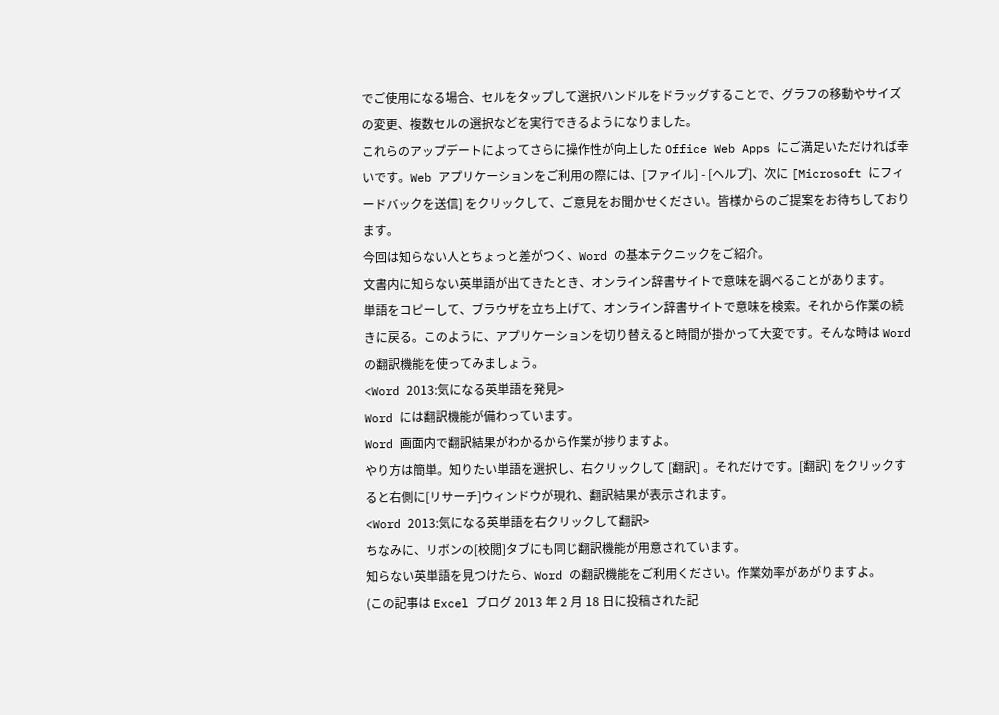でご使用になる場合、セルをタップして選択ハンドルをドラッグすることで、グラフの移動やサイズの変更、複数セルの選択などを実行できるようになりました。
これらのアップデートによってさらに操作性が向上した Office Web Apps にご満足いただければ幸いです。Web アプリケーションをご利用の際には、[ファイル] - [ヘルプ]、次に [Microsoft にフィードバックを送信] をクリックして、ご意見をお聞かせください。皆様からのご提案をお待ちしております。
今回は知らない人とちょっと差がつく、Word の基本テクニックをご紹介。
文書内に知らない英単語が出てきたとき、オンライン辞書サイトで意味を調べることがあります。
単語をコピーして、ブラウザを立ち上げて、オンライン辞書サイトで意味を検索。それから作業の続きに戻る。このように、アプリケーションを切り替えると時間が掛かって大変です。そんな時は Word の翻訳機能を使ってみましょう。
<Word 2013:気になる英単語を発見>
Word には翻訳機能が備わっています。
Word 画面内で翻訳結果がわかるから作業が捗りますよ。
やり方は簡単。知りたい単語を選択し、右クリックして [翻訳] 。それだけです。[翻訳] をクリックすると右側に[リサーチ]ウィンドウが現れ、翻訳結果が表示されます。
<Word 2013:気になる英単語を右クリックして翻訳>
ちなみに、リボンの[校閲]タブにも同じ翻訳機能が用意されています。
知らない英単語を見つけたら、Word の翻訳機能をご利用ください。作業効率があがりますよ。
(この記事は Excel ブログ 2013 年 2 月 18 日に投稿された記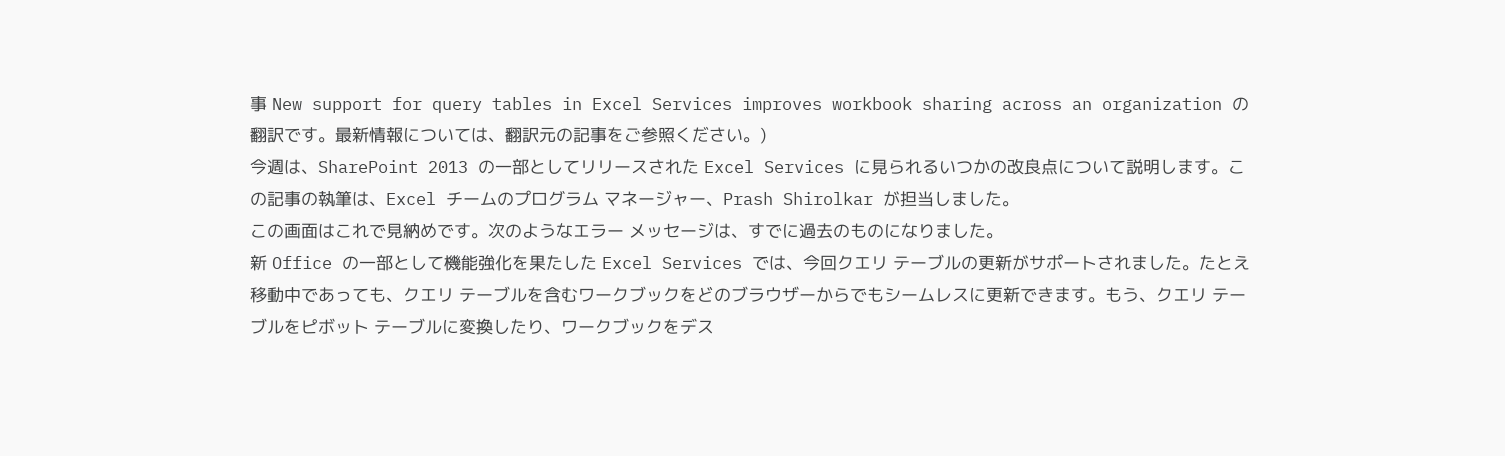事 New support for query tables in Excel Services improves workbook sharing across an organization の翻訳です。最新情報については、翻訳元の記事をご参照ください。)
今週は、SharePoint 2013 の一部としてリリースされた Excel Services に見られるいつかの改良点について説明します。この記事の執筆は、Excel チームのプログラム マネージャー、Prash Shirolkar が担当しました。
この画面はこれで見納めです。次のようなエラー メッセージは、すでに過去のものになりました。
新 Office の一部として機能強化を果たした Excel Services では、今回クエリ テーブルの更新がサポートされました。たとえ移動中であっても、クエリ テーブルを含むワークブックをどのブラウザーからでもシームレスに更新できます。もう、クエリ テーブルをピボット テーブルに変換したり、ワークブックをデス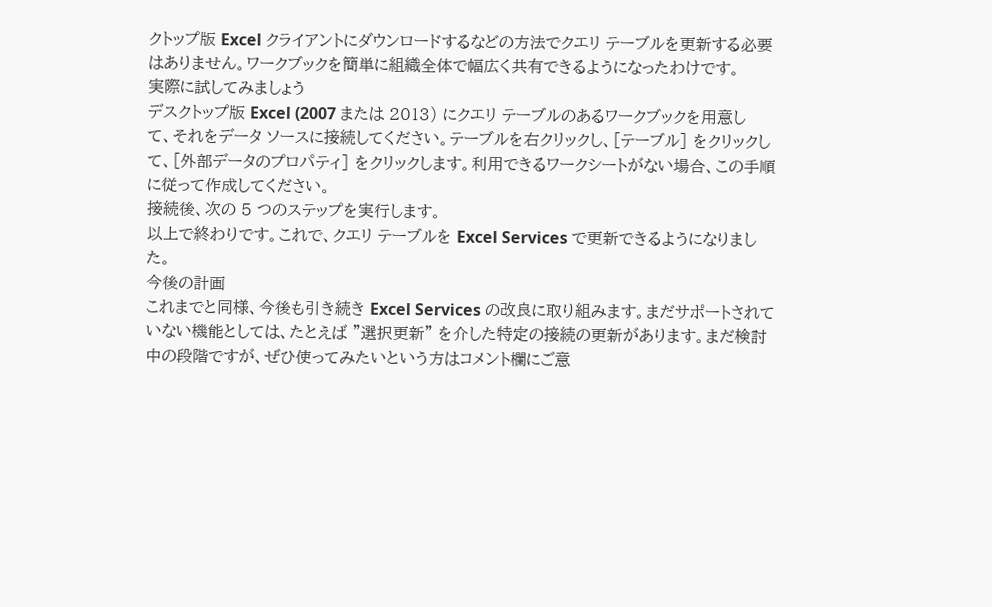クトップ版 Excel クライアントにダウンロードするなどの方法でクエリ テーブルを更新する必要はありません。ワークブックを簡単に組織全体で幅広く共有できるようになったわけです。
実際に試してみましょう
デスクトップ版 Excel (2007 または 2013) にクエリ テーブルのあるワークブックを用意して、それをデータ ソースに接続してください。テーブルを右クリックし、[テーブル] をクリックして、[外部データのプロパティ] をクリックします。利用できるワークシートがない場合、この手順に従って作成してください。
接続後、次の 5 つのステップを実行します。
以上で終わりです。これで、クエリ テーブルを Excel Services で更新できるようになりました。
今後の計画
これまでと同様、今後も引き続き Excel Services の改良に取り組みます。まだサポートされていない機能としては、たとえば ”選択更新” を介した特定の接続の更新があります。まだ検討中の段階ですが、ぜひ使ってみたいという方はコメント欄にご意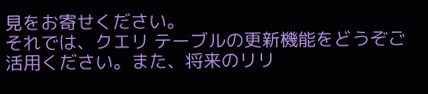見をお寄せください。
それでは、クエリ テーブルの更新機能をどうぞご活用ください。また、将来のリリ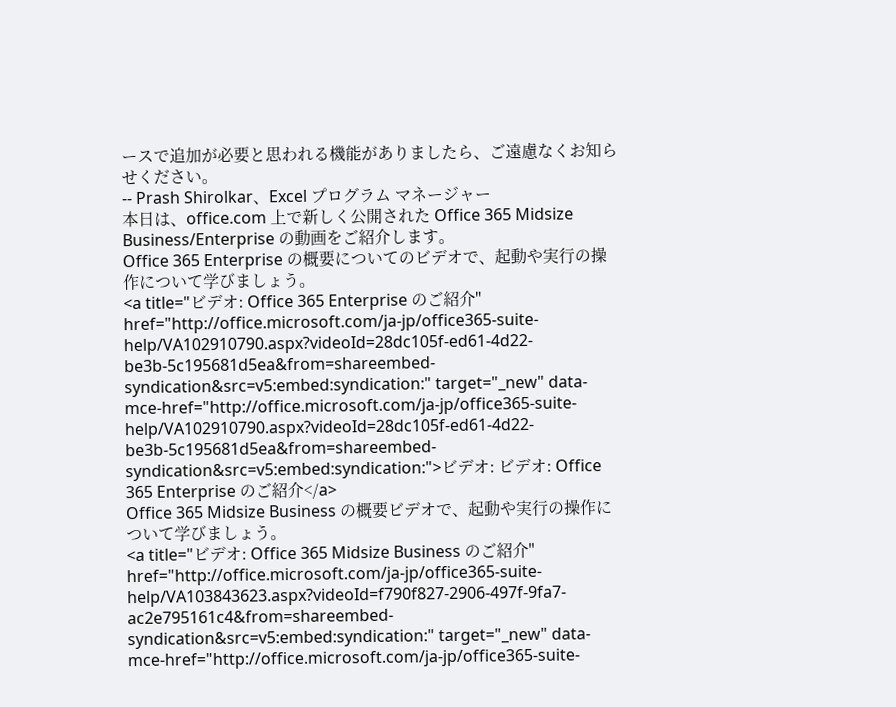ースで追加が必要と思われる機能がありましたら、ご遠慮なくお知らせください。
-- Prash Shirolkar、Excel プログラム マネージャー
本日は、office.com 上で新しく公開された Office 365 Midsize Business/Enterprise の動画をご紹介します。
Office 365 Enterprise の概要についてのビデオで、起動や実行の操作について学びましょう。
<a title="ビデオ: Office 365 Enterprise のご紹介" href="http://office.microsoft.com/ja-jp/office365-suite-help/VA102910790.aspx?videoId=28dc105f-ed61-4d22-be3b-5c195681d5ea&from=shareembed-syndication&src=v5:embed:syndication:" target="_new" data-mce-href="http://office.microsoft.com/ja-jp/office365-suite-help/VA102910790.aspx?videoId=28dc105f-ed61-4d22-be3b-5c195681d5ea&from=shareembed-syndication&src=v5:embed:syndication:">ビデオ: ビデオ: Office 365 Enterprise のご紹介</a>
Office 365 Midsize Business の概要ビデオで、起動や実行の操作について学びましょう。
<a title="ビデオ: Office 365 Midsize Business のご紹介" href="http://office.microsoft.com/ja-jp/office365-suite-help/VA103843623.aspx?videoId=f790f827-2906-497f-9fa7-ac2e795161c4&from=shareembed-syndication&src=v5:embed:syndication:" target="_new" data-mce-href="http://office.microsoft.com/ja-jp/office365-suite-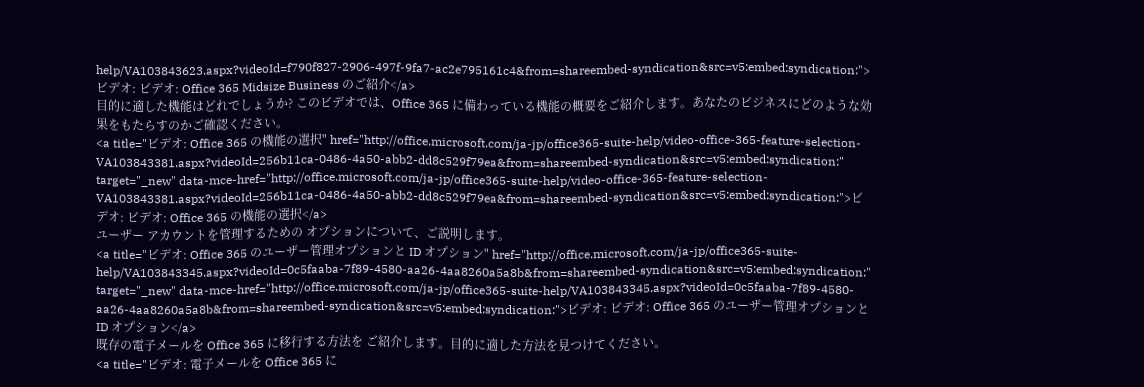help/VA103843623.aspx?videoId=f790f827-2906-497f-9fa7-ac2e795161c4&from=shareembed-syndication&src=v5:embed:syndication:">ビデオ: ビデオ: Office 365 Midsize Business のご紹介</a>
目的に適した機能はどれでしょうか? このビデオでは、Office 365 に備わっている機能の概要をご紹介します。あなたのビジネスにどのような効果をもたらすのかご確認ください。
<a title="ビデオ: Office 365 の機能の選択" href="http://office.microsoft.com/ja-jp/office365-suite-help/video-office-365-feature-selection-VA103843381.aspx?videoId=256b11ca-0486-4a50-abb2-dd8c529f79ea&from=shareembed-syndication&src=v5:embed:syndication:" target="_new" data-mce-href="http://office.microsoft.com/ja-jp/office365-suite-help/video-office-365-feature-selection-VA103843381.aspx?videoId=256b11ca-0486-4a50-abb2-dd8c529f79ea&from=shareembed-syndication&src=v5:embed:syndication:">ビデオ: ビデオ: Office 365 の機能の選択</a>
ユーザー アカウントを管理するための オプションについて、ご説明します。
<a title="ビデオ: Office 365 のユーザー管理オプションと ID オプション" href="http://office.microsoft.com/ja-jp/office365-suite-help/VA103843345.aspx?videoId=0c5faaba-7f89-4580-aa26-4aa8260a5a8b&from=shareembed-syndication&src=v5:embed:syndication:" target="_new" data-mce-href="http://office.microsoft.com/ja-jp/office365-suite-help/VA103843345.aspx?videoId=0c5faaba-7f89-4580-aa26-4aa8260a5a8b&from=shareembed-syndication&src=v5:embed:syndication:">ビデオ: ビデオ: Office 365 のユーザー管理オプションと ID オプション</a>
既存の電子メールを Office 365 に移行する方法を ご紹介します。目的に適した方法を見つけてください。
<a title="ビデオ: 電子メールを Office 365 に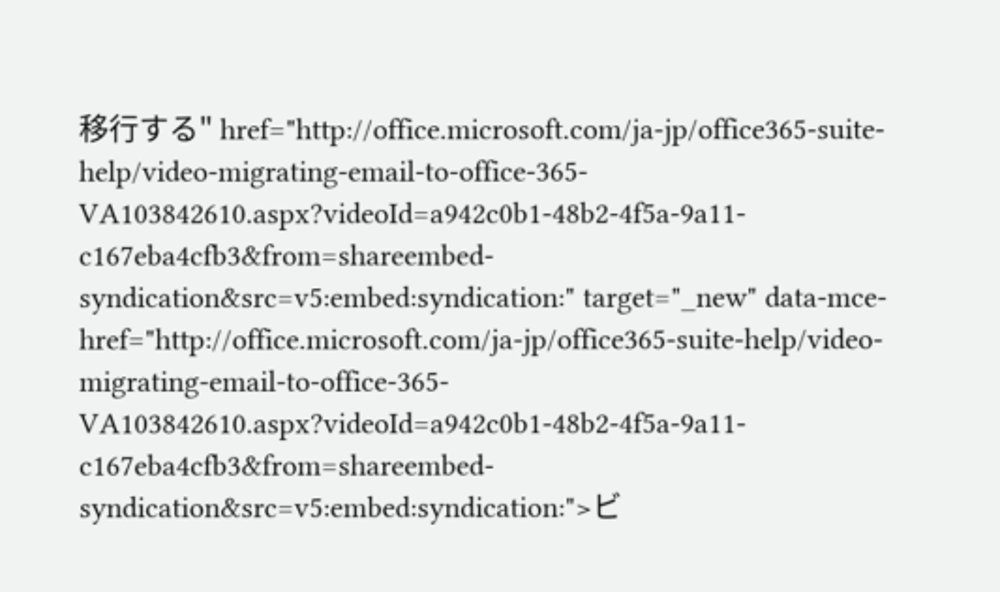移行する" href="http://office.microsoft.com/ja-jp/office365-suite-help/video-migrating-email-to-office-365-VA103842610.aspx?videoId=a942c0b1-48b2-4f5a-9a11-c167eba4cfb3&from=shareembed-syndication&src=v5:embed:syndication:" target="_new" data-mce-href="http://office.microsoft.com/ja-jp/office365-suite-help/video-migrating-email-to-office-365-VA103842610.aspx?videoId=a942c0b1-48b2-4f5a-9a11-c167eba4cfb3&from=shareembed-syndication&src=v5:embed:syndication:">ビ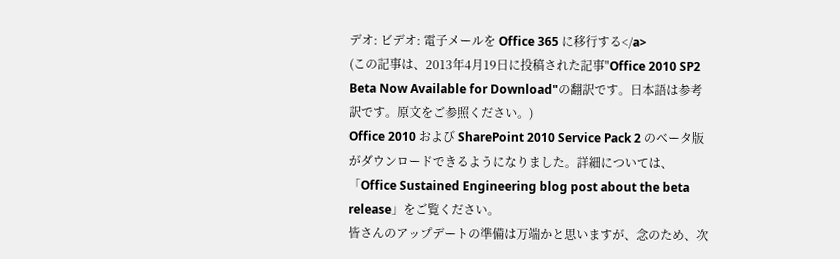デオ: ビデオ: 電子メールを Office 365 に移行する</a>
(この記事は、2013年4月19日に投稿された記事"Office 2010 SP2 Beta Now Available for Download"の翻訳です。日本語は参考訳です。原文をご参照ください。)
Office 2010 および SharePoint 2010 Service Pack 2 のベータ版がダウンロードできるようになりました。詳細については、「Office Sustained Engineering blog post about the beta release」をご覧ください。
皆さんのアップデートの準備は万端かと思いますが、念のため、次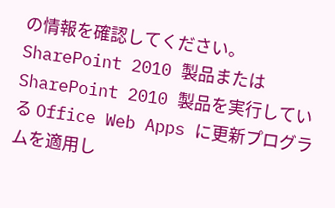の情報を確認してください。
SharePoint 2010 製品または SharePoint 2010 製品を実行している Office Web Apps に更新プログラムを適用し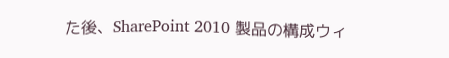た後、SharePoint 2010 製品の構成ウィ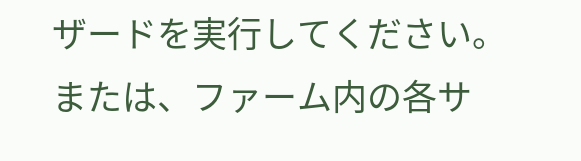ザードを実行してください。または、ファーム内の各サ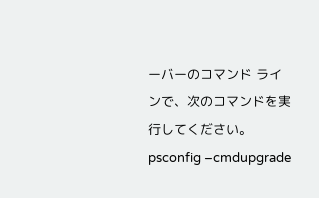ーバーのコマンド ラインで、次のコマンドを実行してください。
psconfig –cmdupgrade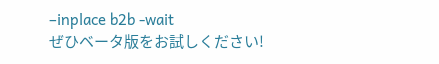–inplace b2b -wait
ぜひベータ版をお試しください!